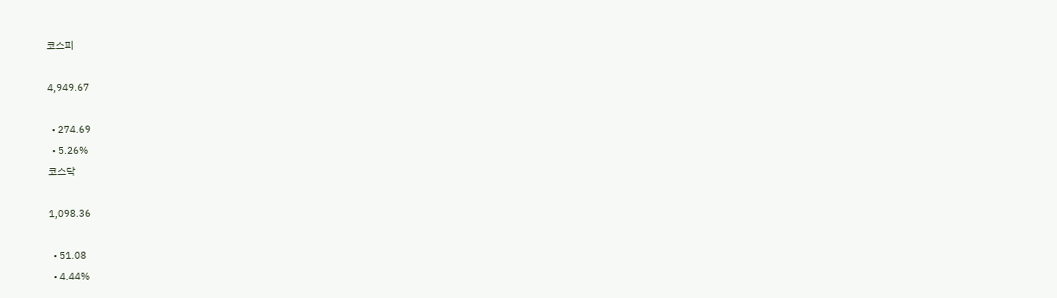코스피

4,949.67

  • 274.69
  • 5.26%
코스닥

1,098.36

  • 51.08
  • 4.44%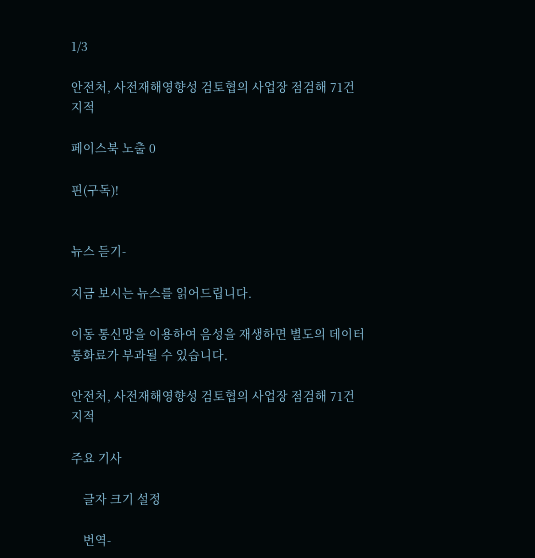1/3

안전처, 사전재해영향성 검토협의 사업장 점검해 71건 지적

페이스북 노출 0

핀(구독)!


뉴스 듣기-

지금 보시는 뉴스를 읽어드립니다.

이동 통신망을 이용하여 음성을 재생하면 별도의 데이터 통화료가 부과될 수 있습니다.

안전처, 사전재해영향성 검토협의 사업장 점검해 71건 지적

주요 기사

    글자 크기 설정

    번역-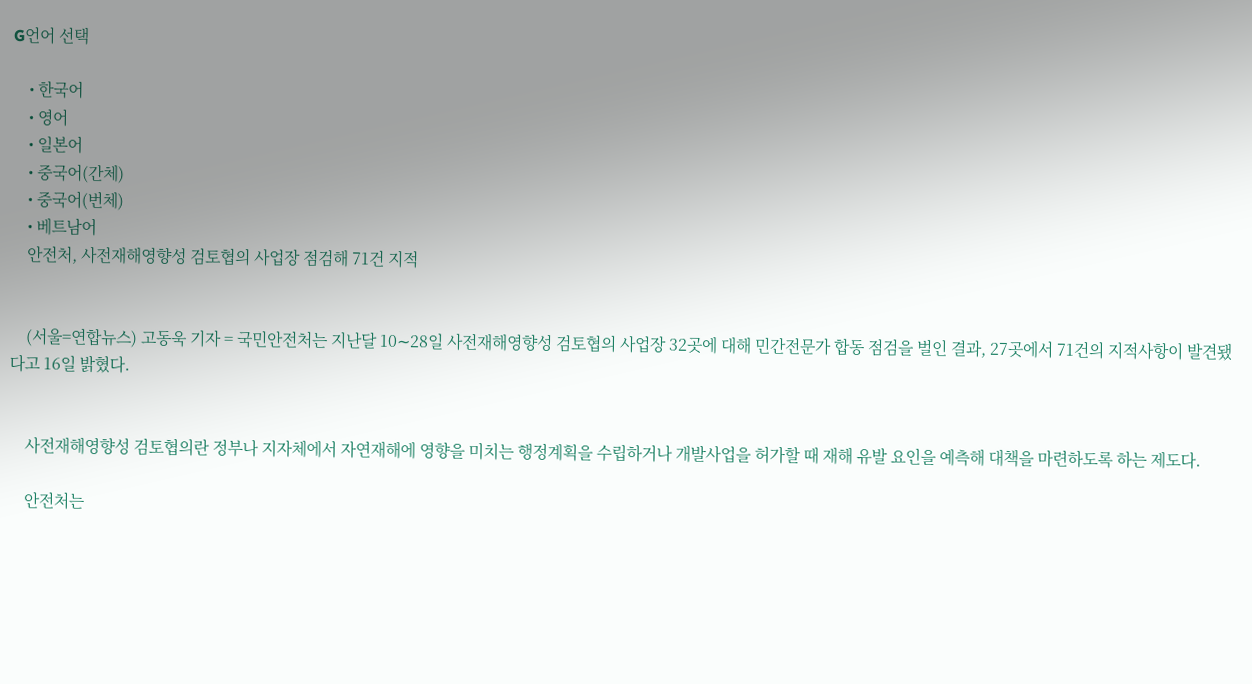G언어 선택

    • 한국어
    • 영어
    • 일본어
    • 중국어(간체)
    • 중국어(번체)
    • 베트남어
    안전처, 사전재해영향성 검토협의 사업장 점검해 71건 지적


    (서울=연합뉴스) 고동욱 기자 = 국민안전처는 지난달 10∼28일 사전재해영향성 검토협의 사업장 32곳에 대해 민간전문가 합동 점검을 벌인 결과, 27곳에서 71건의 지적사항이 발견됐다고 16일 밝혔다.


    사전재해영향성 검토협의란 정부나 지자체에서 자연재해에 영향을 미치는 행정계획을 수립하거나 개발사업을 허가할 때 재해 유발 요인을 예측해 대책을 마련하도록 하는 제도다.

    안전처는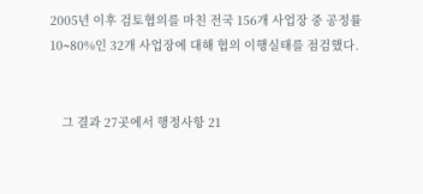2005년 이후 검토협의를 마친 전국 156개 사업장 중 공정률 10∼80%인 32개 사업장에 대해 협의 이행실태를 점검했다.


    그 결과 27곳에서 행정사항 21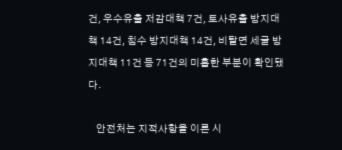건, 우수유출 저감대책 7건, 토사유출 방지대책 14건, 침수 방지대책 14건, 비탈면 세굴 방지대책 11건 등 71건의 미흡한 부분이 확인됐다.

    안전처는 지적사항을 이른 시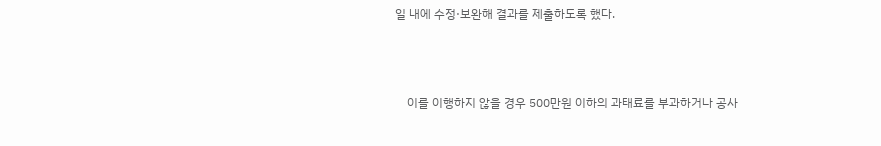일 내에 수정·보완해 결과를 제출하도록 했다.



    이를 이행하지 않을 경우 500만원 이하의 과태료를 부과하거나 공사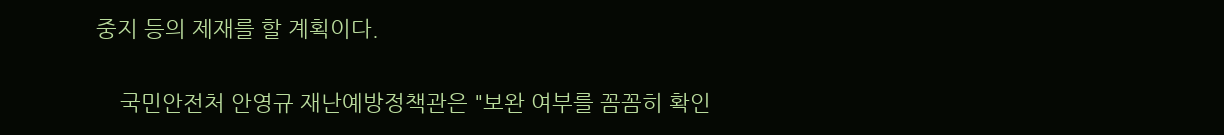중지 등의 제재를 할 계획이다.

    국민안전처 안영규 재난예방정책관은 "보완 여부를 꼼꼼히 확인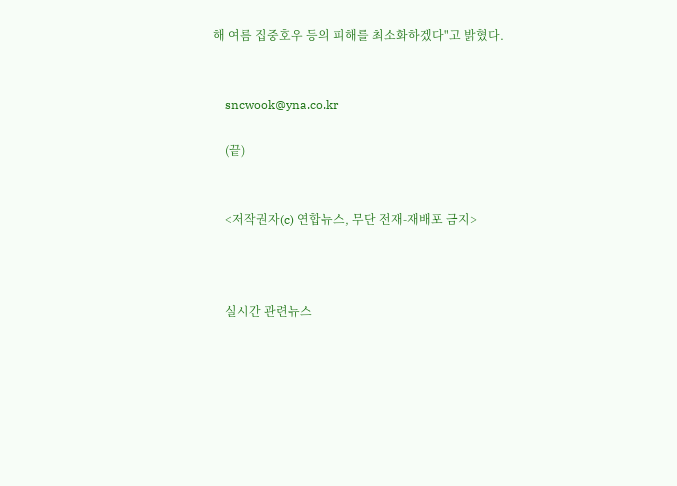해 여름 집중호우 등의 피해를 최소화하겠다"고 밝혔다.


    sncwook@yna.co.kr

    (끝)


    <저작권자(c) 연합뉴스, 무단 전재-재배포 금지>



    실시간 관련뉴스